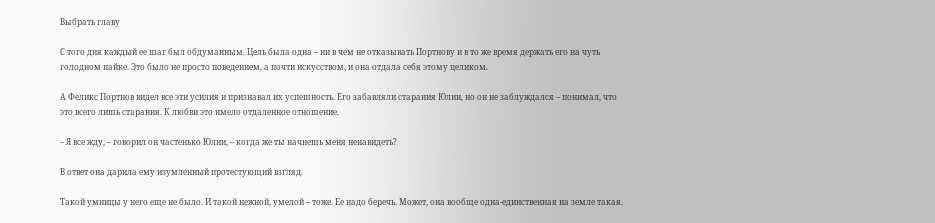Выбрать главу

С того дня каждый ее шаг был обдуманным. Цель была одна – ни в чем не отказывать Портнову и в то же время держать его на чуть голодном пайке. Это было не просто поведением, а почти искусством, и она отдала себя этому целиком.

А Феликс Портнов видел все эти усилия и признавал их успешность. Его забавляли старания Юлии, но он не заблуждался – понимал, что это всего лишь старания. К любви это имело отдаленное отношение.

– Я все жду, – говорил он частенько Юлии, – когда же ты начнешь меня ненавидеть?

В ответ она дарила ему изумленный протестующий взгляд.

Такой умницы у него еще не было. И такой нежной, умелой – тоже. Ее надо беречь. Может, она вообще одна-единственная на земле такая.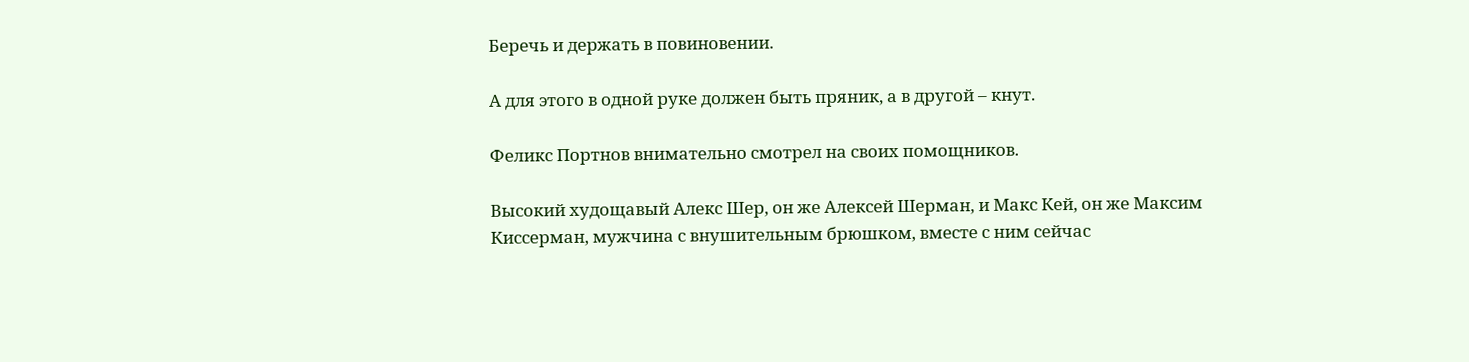Беречь и держать в повиновении.

А для этого в одной руке должен быть пряник, а в другой – кнут.

Феликс Портнов внимательно смотрел на своих помощников.

Высокий худощавый Алекс Шер, он же Алексей Шерман, и Макс Кей, он же Максим Киссерман, мужчина с внушительным брюшком, вместе с ним сейчас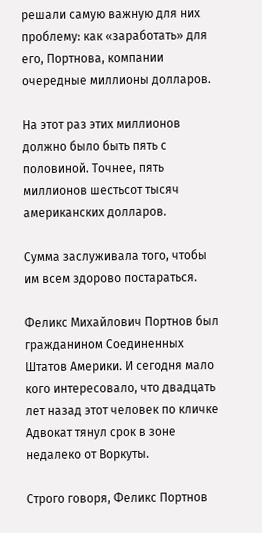решали самую важную для них проблему: как «заработать» для его, Портнова, компании очередные миллионы долларов.

На этот раз этих миллионов должно было быть пять с половиной. Точнее, пять миллионов шестьсот тысяч американских долларов.

Сумма заслуживала того, чтобы им всем здорово постараться.

Феликс Михайлович Портнов был гражданином Соединенных Штатов Америки. И сегодня мало кого интересовало, что двадцать лет назад этот человек по кличке Адвокат тянул срок в зоне недалеко от Воркуты.

Строго говоря, Феликс Портнов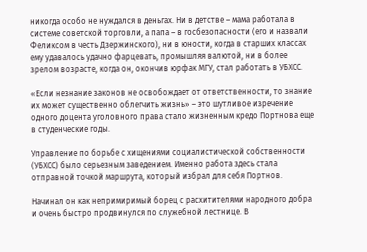никогда особо не нуждался в деньгах. Ни в детстве – мама работала в системе советской торговли, а папа – в госбезопасности (его и назвали Феликсом в честь Дзержинского), ни в юности, когда в старших классах ему удавалось удачно фарцевать, промышляя валютой, ни в более зрелом возрасте, когда он, окончив юрфак МГУ, стал работать в УБХСС.

«Если незнание законов не освобождает от ответственности, то знание их может существенно облегчить жизнь» – это шутливое изречение одного доцента уголовного права стало жизненным кредо Портнова еще в студенческие годы.

Управление по борьбе с хищениями социалистической собственности (УБХСС) было серьезным заведением. Именно работа здесь стала отправной точкой маршрута, который избрал для себя Портнов.

Начинал он как непримиримый борец с расхитителями народного добра и очень быстро продвинулся по служебной лестнице. В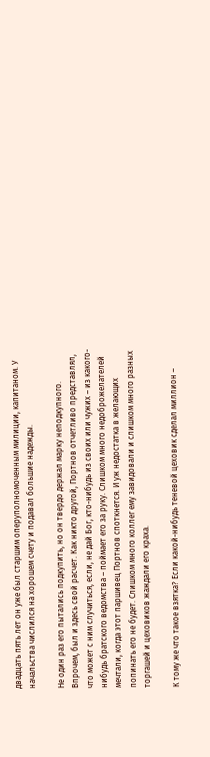двадцать пять лет он уже был старшим оперуполномоченным милиции, капитаном. У начальства числился на хорошем счету и подавал большие надежды.

Не один раз его пытались подкупить, но он твердо держал марку неподкупного. Впрочем, был и здесь свой расчет. Как никто другой, Портнов отчетливо представлял, что может с ним случиться, если, не дай Бог, кто-нибудь из своих или чужих – из какого-нибудь братского ведомства – поймает его за руку. Слишком много недоброжелателей мечтали, когда этот паршивец Портнов споткнется. И уж недостатка в желающих попинать его не будет. Слишком много коллег ему завидовали и слишком много разных торгашей и цеховиков жаждали его краха.

К тому же что такое взятка? Если какой-нибудь теневой цеховик сделал миллион –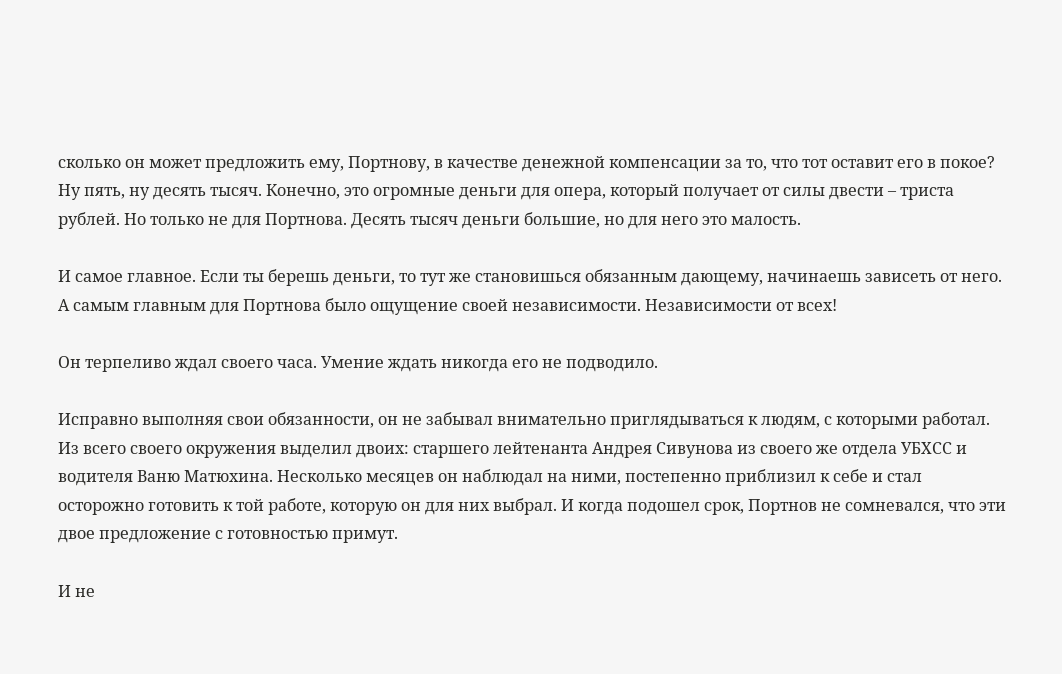сколько он может предложить ему, Портнову, в качестве денежной компенсации за то, что тот оставит его в покое? Ну пять, ну десять тысяч. Конечно, это огромные деньги для опера, который получает от силы двести – триста рублей. Но только не для Портнова. Десять тысяч деньги большие, но для него это малость.

И самое главное. Если ты берешь деньги, то тут же становишься обязанным дающему, начинаешь зависеть от него. А самым главным для Портнова было ощущение своей независимости. Независимости от всех!

Он терпеливо ждал своего часа. Умение ждать никогда его не подводило.

Исправно выполняя свои обязанности, он не забывал внимательно приглядываться к людям, с которыми работал. Из всего своего окружения выделил двоих: старшего лейтенанта Андрея Сивунова из своего же отдела УБХСС и водителя Ваню Матюхина. Несколько месяцев он наблюдал на ними, постепенно приблизил к себе и стал осторожно готовить к той работе, которую он для них выбрал. И когда подошел срок, Портнов не сомневался, что эти двое предложение с готовностью примут.

И не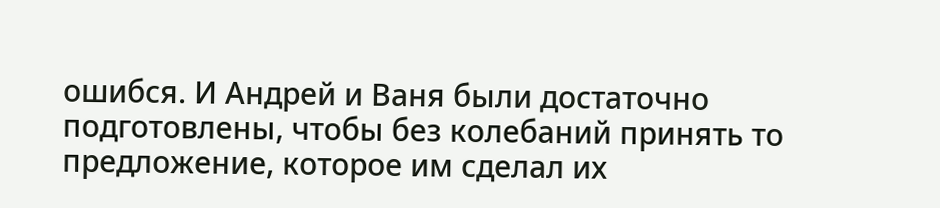ошибся. И Андрей и Ваня были достаточно подготовлены, чтобы без колебаний принять то предложение, которое им сделал их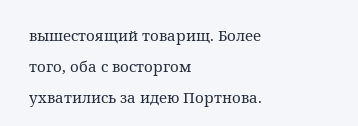вышестоящий товарищ. Более того, оба с восторгом ухватились за идею Портнова.